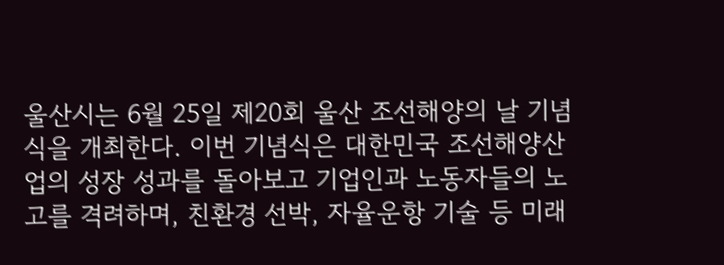울산시는 6월 25일 제20회 울산 조선해양의 날 기념식을 개최한다. 이번 기념식은 대한민국 조선해양산업의 성장 성과를 돌아보고 기업인과 노동자들의 노고를 격려하며, 친환경 선박, 자율운항 기술 등 미래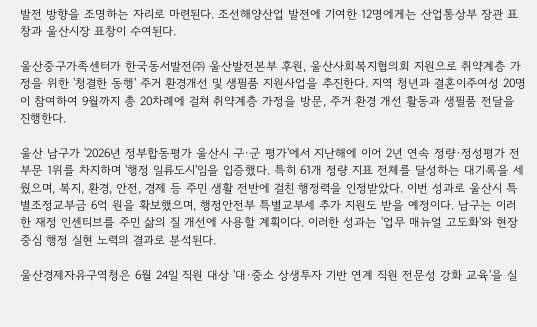발전 방향을 조명하는 자리로 마련된다. 조선해양산업 발전에 기여한 12명에게는 산업통상부 장관 표창과 울산시장 표창이 수여된다.

울산중구가족센터가 한국동서발전㈜ 울산발전본부 후원, 울산사회복지협의회 지원으로 취약계층 가정을 위한 '청결한 동행' 주거 환경개선 및 생필품 지원사업을 추진한다. 지역 청년과 결혼이주여성 20명이 참여하여 9월까지 총 20차례에 걸쳐 취약계층 가정을 방문, 주거 환경 개선 활동과 생필품 전달을 진행한다.

울산 남구가 '2026년 정부합동평가 울산시 구·군 평가'에서 지난해에 이어 2년 연속 정량·정성평가 전 부문 1위를 차지하며 '행정 일류도시'임을 입증했다. 특히 61개 정량 지표 전체를 달성하는 대기록을 세웠으며, 복지, 환경, 안전, 경제 등 주민 생활 전반에 걸친 행정력을 인정받았다. 이번 성과로 울산시 특별조정교부금 6억 원을 확보했으며, 행정안전부 특별교부세 추가 지원도 받을 예정이다. 남구는 이러한 재정 인센티브를 주민 삶의 질 개선에 사용할 계획이다. 이러한 성과는 '업무 매뉴얼 고도화'와 현장 중심 행정 실현 노력의 결과로 분석된다.

울산경제자유구역청은 6월 24일 직원 대상 '대·중소 상생투자 기반 연계 직원 전문성 강화 교육'을 실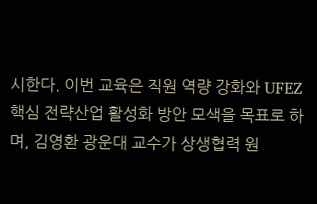시한다. 이번 교육은 직원 역량 강화와 UFEZ 핵심 전략산업 활성화 방안 모색을 목표로 하며, 김영환 광운대 교수가 상생협력 원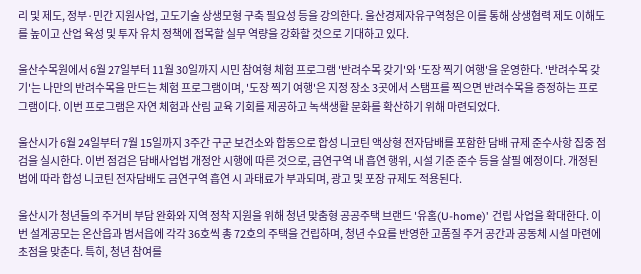리 및 제도, 정부·민간 지원사업, 고도기술 상생모형 구축 필요성 등을 강의한다. 울산경제자유구역청은 이를 통해 상생협력 제도 이해도를 높이고 산업 육성 및 투자 유치 정책에 접목할 실무 역량을 강화할 것으로 기대하고 있다.

울산수목원에서 6월 27일부터 11월 30일까지 시민 참여형 체험 프로그램 '반려수목 갖기'와 '도장 찍기 여행'을 운영한다. '반려수목 갖기'는 나만의 반려수목을 만드는 체험 프로그램이며, '도장 찍기 여행'은 지정 장소 3곳에서 스탬프를 찍으면 반려수목을 증정하는 프로그램이다. 이번 프로그램은 자연 체험과 산림 교육 기회를 제공하고 녹색생활 문화를 확산하기 위해 마련되었다.

울산시가 6월 24일부터 7월 15일까지 3주간 구군 보건소와 합동으로 합성 니코틴 액상형 전자담배를 포함한 담배 규제 준수사항 집중 점검을 실시한다. 이번 점검은 담배사업법 개정안 시행에 따른 것으로, 금연구역 내 흡연 행위, 시설 기준 준수 등을 살필 예정이다. 개정된 법에 따라 합성 니코틴 전자담배도 금연구역 흡연 시 과태료가 부과되며, 광고 및 포장 규제도 적용된다.

울산시가 청년들의 주거비 부담 완화와 지역 정착 지원을 위해 청년 맞춤형 공공주택 브랜드 '유홈(U-home)' 건립 사업을 확대한다. 이번 설계공모는 온산읍과 범서읍에 각각 36호씩 총 72호의 주택을 건립하며, 청년 수요를 반영한 고품질 주거 공간과 공동체 시설 마련에 초점을 맞춘다. 특히, 청년 참여를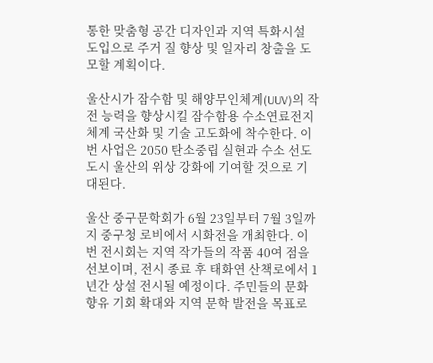통한 맞춤형 공간 디자인과 지역 특화시설 도입으로 주거 질 향상 및 일자리 창출을 도모할 계획이다.

울산시가 잠수함 및 해양무인체계(UUV)의 작전 능력을 향상시킬 잠수함용 수소연료전지 체계 국산화 및 기술 고도화에 착수한다. 이번 사업은 2050 탄소중립 실현과 수소 선도도시 울산의 위상 강화에 기여할 것으로 기대된다.

울산 중구문학회가 6월 23일부터 7월 3일까지 중구청 로비에서 시화전을 개최한다. 이번 전시회는 지역 작가들의 작품 40여 점을 선보이며, 전시 종료 후 태화연 산책로에서 1년간 상설 전시될 예정이다. 주민들의 문화 향유 기회 확대와 지역 문학 발전을 목표로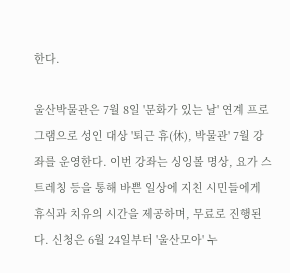한다.

울산박물관은 7월 8일 '문화가 있는 날' 연계 프로그램으로 성인 대상 '퇴근 휴(休), 박물관' 7월 강좌를 운영한다. 이번 강좌는 싱잉볼 명상, 요가 스트레칭 등을 통해 바쁜 일상에 지친 시민들에게 휴식과 치유의 시간을 제공하며, 무료로 진행된다. 신청은 6월 24일부터 '울산모아' 누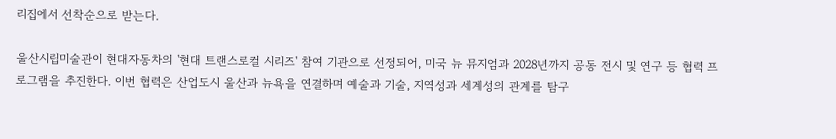리집에서 선착순으로 받는다.

울산시립미술관이 현대자동차의 '현대 트랜스로컬 시리즈' 참여 기관으로 선정되어, 미국 뉴 뮤지엄과 2028년까지 공동 전시 및 연구 등 협력 프로그램을 추진한다. 이번 협력은 산업도시 울산과 뉴욕을 연결하며 예술과 기술, 지역성과 세계성의 관계를 탐구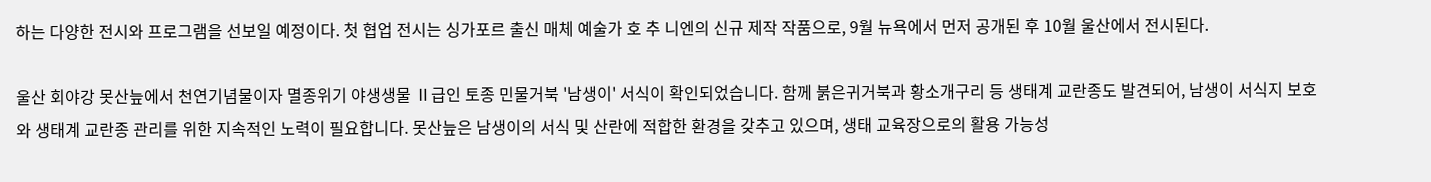하는 다양한 전시와 프로그램을 선보일 예정이다. 첫 협업 전시는 싱가포르 출신 매체 예술가 호 추 니엔의 신규 제작 작품으로, 9월 뉴욕에서 먼저 공개된 후 10월 울산에서 전시된다.

울산 회야강 못산늪에서 천연기념물이자 멸종위기 야생생물 Ⅱ급인 토종 민물거북 '남생이' 서식이 확인되었습니다. 함께 붉은귀거북과 황소개구리 등 생태계 교란종도 발견되어, 남생이 서식지 보호와 생태계 교란종 관리를 위한 지속적인 노력이 필요합니다. 못산늪은 남생이의 서식 및 산란에 적합한 환경을 갖추고 있으며, 생태 교육장으로의 활용 가능성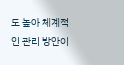도 높아 체계적인 관리 방안이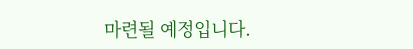마련될 예정입니다.